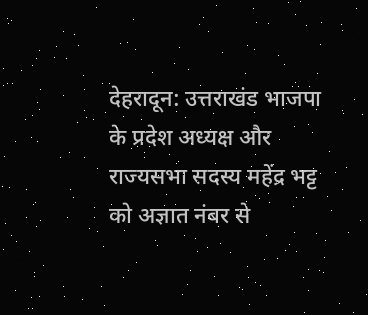देहरादून: उत्तराखंड भाजपा के प्रदेश अध्यक्ष और राज्यसभा सदस्य महेंद्र भट्ट को अज्ञात नंबर से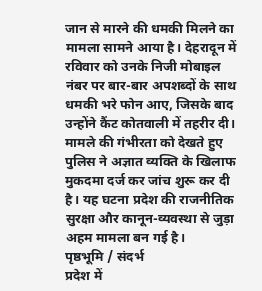जान से मारने की धमकी मिलने का मामला सामने आया है। देहरादून में रविवार को उनके निजी मोबाइल नंबर पर बार-बार अपशब्दों के साथ धमकी भरे फोन आए, जिसके बाद उन्होंने कैंट कोतवाली में तहरीर दी। मामले की गंभीरता को देखते हुए पुलिस ने अज्ञात व्यक्ति के खिलाफ मुकदमा दर्ज कर जांच शुरू कर दी है। यह घटना प्रदेश की राजनीतिक सुरक्षा और कानून-व्यवस्था से जुड़ा अहम मामला बन गई है।
पृष्ठभूमि / संदर्भ
प्रदेश में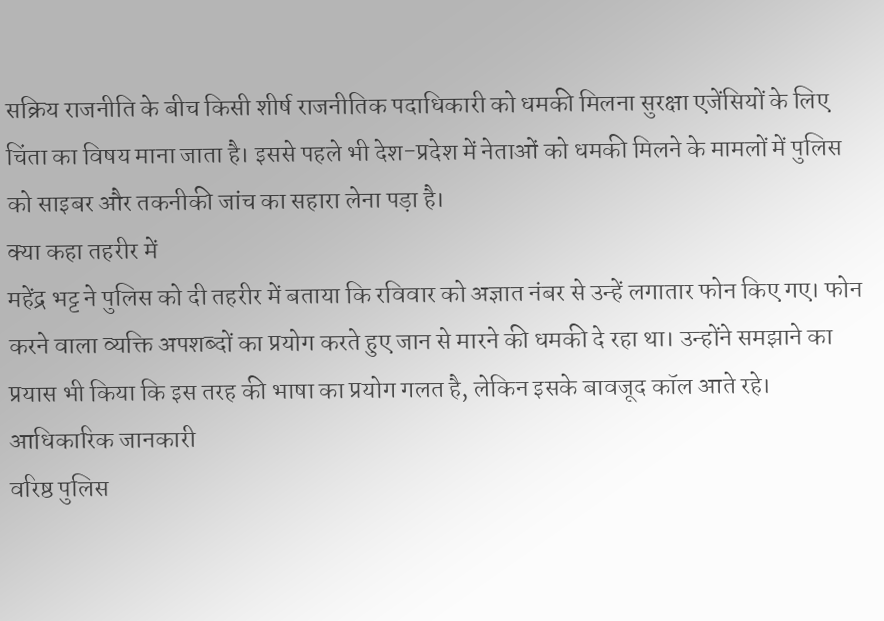सक्रिय राजनीति के बीच किसी शीर्ष राजनीतिक पदाधिकारी को धमकी मिलना सुरक्षा एजेंसियों के लिए चिंता का विषय माना जाता है। इससे पहले भी देश-प्रदेश में नेताओं को धमकी मिलने के मामलों में पुलिस को साइबर और तकनीकी जांच का सहारा लेना पड़ा है।
क्या कहा तहरीर में
महेंद्र भट्ट ने पुलिस को दी तहरीर में बताया कि रविवार को अज्ञात नंबर से उन्हें लगातार फोन किए गए। फोन करने वाला व्यक्ति अपशब्दों का प्रयोग करते हुए जान से मारने की धमकी दे रहा था। उन्होंने समझाने का प्रयास भी किया कि इस तरह की भाषा का प्रयोग गलत है, लेकिन इसके बावजूद कॉल आते रहे।
आधिकारिक जानकारी
वरिष्ठ पुलिस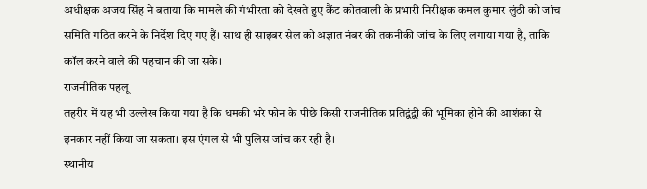अधीक्षक अजय सिंह ने बताया कि मामले की गंभीरता को देखते हुए कैंट कोतवाली के प्रभारी निरीक्षक कमल कुमार लुंठी को जांच समिति गठित करने के निर्देश दिए गए हैं। साथ ही साइबर सेल को अज्ञात नंबर की तकनीकी जांच के लिए लगाया गया है, ताकि कॉल करने वाले की पहचान की जा सके।
राजनीतिक पहलू
तहरीर में यह भी उल्लेख किया गया है कि धमकी भरे फोन के पीछे किसी राजनीतिक प्रतिद्वंद्वी की भूमिका होने की आशंका से इनकार नहीं किया जा सकता। इस एंगल से भी पुलिस जांच कर रही है।
स्थानीय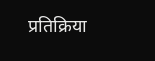प्रतिक्रिया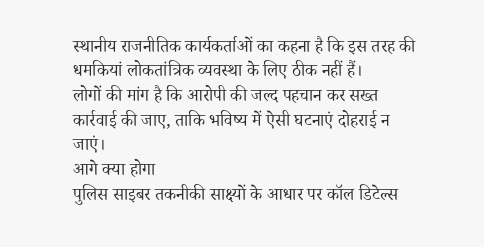स्थानीय राजनीतिक कार्यकर्ताओं का कहना है कि इस तरह की धमकियां लोकतांत्रिक व्यवस्था के लिए ठीक नहीं हैं।
लोगों की मांग है कि आरोपी की जल्द पहचान कर सख्त कार्रवाई की जाए, ताकि भविष्य में ऐसी घटनाएं दोहराई न जाएं।
आगे क्या होगा
पुलिस साइबर तकनीकी साक्ष्यों के आधार पर कॉल डिटेल्स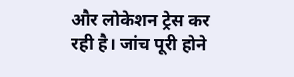और लोकेशन ट्रेस कर रही है। जांच पूरी होने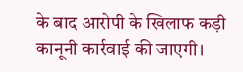के बाद आरोपी के खिलाफ कड़ी कानूनी कार्रवाई की जाएगी।